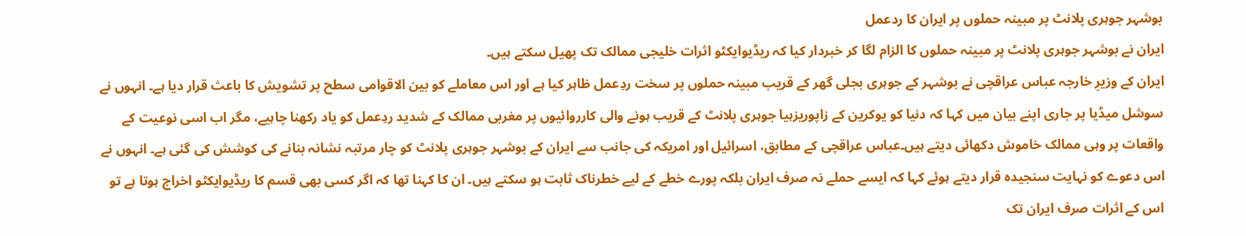بوشہر جوہری پلانٹ پر مبینہ حملوں پر ایران کا ردعمل
ایران نے بوشہر جوہری پلانٹ پر مبینہ حملوں کا الزام لگا کر خبردار کیا کہ ریڈیوایکٹو اثرات خلیجی ممالک تک پھیل سکتے ہیں۔
ایران کے وزیرِ خارجہ عباس عراقچی نے بوشہر کے جوہری بجلی گھر کے قریب مبینہ حملوں پر سخت ردِعمل ظاہر کیا ہے اور اس معاملے کو بین الاقوامی سطح پر تشویش کا باعث قرار دیا ہے۔ انہوں نے سوشل میڈیا پر جاری اپنے بیان میں کہا کہ دنیا کو یوکرین کے زاپوریزہیا جوہری پلانٹ کے قریب ہونے والی کارروائیوں پر مغربی ممالک کے شدید ردِعمل کو یاد رکھنا چاہیے، مگر اب اسی نوعیت کے واقعات پر وہی ممالک خاموش دکھائی دیتے ہیں۔عباس عراقچی کے مطابق، اسرائیل اور امریکہ کی جانب سے ایران کے بوشہر جوہری پلانٹ کو چار مرتبہ نشانہ بنانے کی کوشش کی گئی ہے۔ انہوں نے اس دعوے کو نہایت سنجیدہ قرار دیتے ہوئے کہا کہ ایسے حملے نہ صرف ایران بلکہ پورے خطے کے لیے خطرناک ثابت ہو سکتے ہیں۔ ان کا کہنا تھا کہ اگر کسی بھی قسم کا ریڈیوایکٹو اخراج ہوتا ہے تو اس کے اثرات صرف ایران تک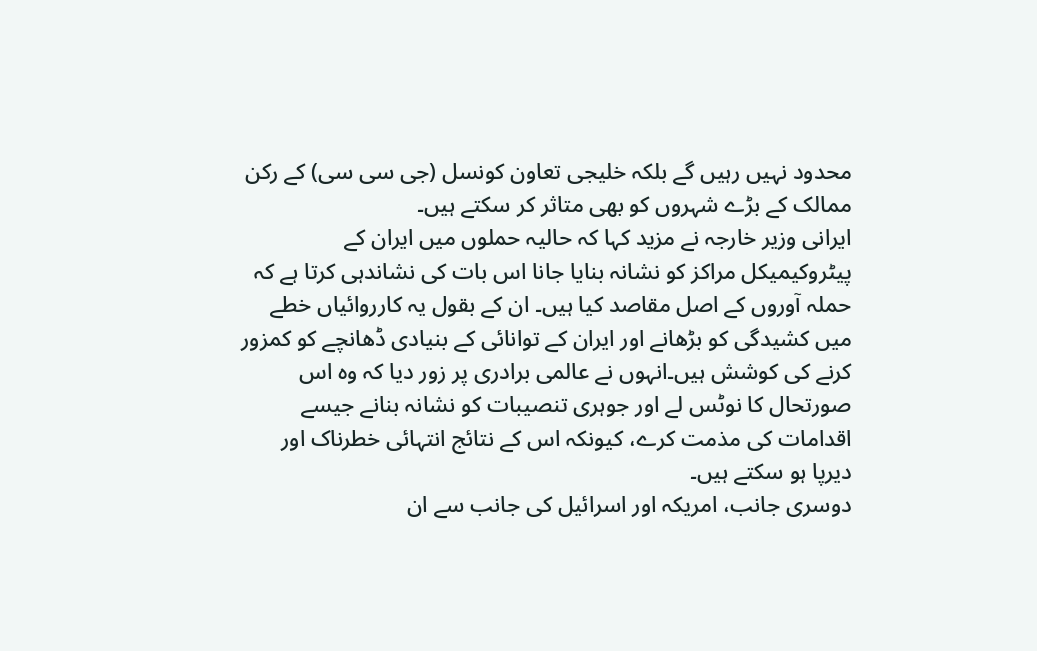محدود نہیں رہیں گے بلکہ خلیجی تعاون کونسل (جی سی سی) کے رکن ممالک کے بڑے شہروں کو بھی متاثر کر سکتے ہیں۔
ایرانی وزیر خارجہ نے مزید کہا کہ حالیہ حملوں میں ایران کے پیٹروکیمیکل مراکز کو نشانہ بنایا جانا اس بات کی نشاندہی کرتا ہے کہ حملہ آوروں کے اصل مقاصد کیا ہیں۔ ان کے بقول یہ کارروائیاں خطے میں کشیدگی کو بڑھانے اور ایران کے توانائی کے بنیادی ڈھانچے کو کمزور کرنے کی کوشش ہیں۔انہوں نے عالمی برادری پر زور دیا کہ وہ اس صورتحال کا نوٹس لے اور جوہری تنصیبات کو نشانہ بنانے جیسے اقدامات کی مذمت کرے، کیونکہ اس کے نتائج انتہائی خطرناک اور دیرپا ہو سکتے ہیں۔
دوسری جانب، امریکہ اور اسرائیل کی جانب سے ان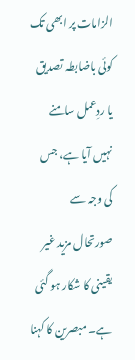الزامات پر ابھی تک کوئی باضابطہ تصدیق یا ردِعمل سامنے نہیں آیا ہے، جس کی وجہ سے صورتحال مزید غیر یقینی کا شکار ہو گئی ہے۔ مبصرین کا کہنا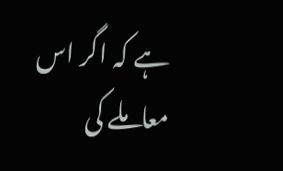ہے کہ اگر اس معاملے کی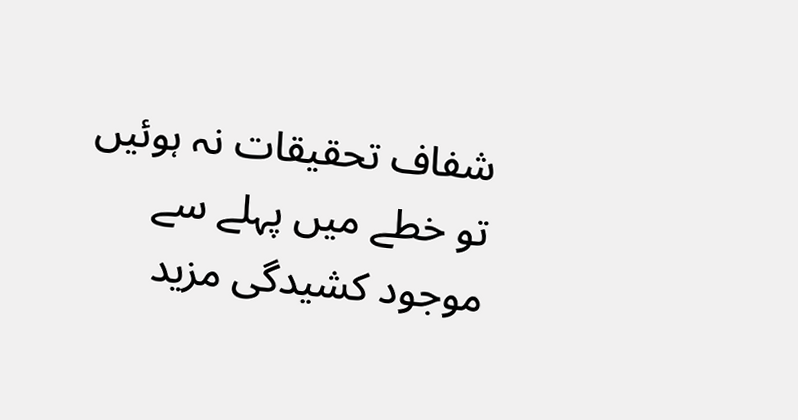شفاف تحقیقات نہ ہوئیں تو خطے میں پہلے سے موجود کشیدگی مزید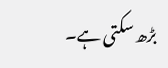بڑھ سکتی ہے۔